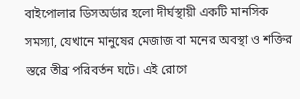বাইপোলার ডিসঅর্ডার হলো দীর্ঘস্থায়ী একটি মানসিক সমস্যা, যেখানে মানুষের মেজাজ বা মনের অবস্থা ও শক্তির স্তরে তীব্র পরিবর্তন ঘটে। এই রোগে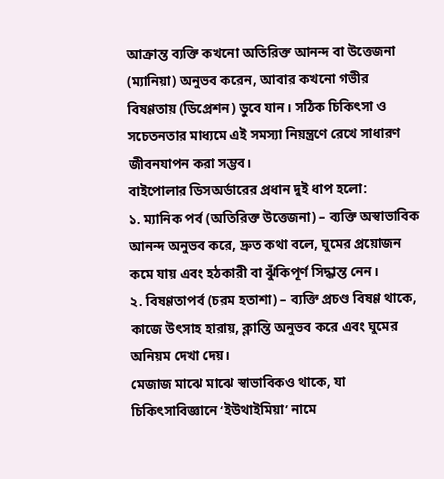আক্রান্ত ব্যক্তি কখনো অতিরিক্ত আনন্দ বা উত্তেজনা (ম্যানিয়া) অনুভব করেন, আবার কখনো গভীর বিষণ্ণতায় (ডিপ্রেশন) ডুবে যান। সঠিক চিকিৎসা ও সচেতনতার মাধ্যমে এই সমস্যা নিয়ন্ত্রণে রেখে সাধারণ জীবনযাপন করা সম্ভব।
বাইপোলার ডিসঅর্ডারের প্রধান দুই ধাপ হলো:
১. ম্যানিক পর্ব (অতিরিক্ত উত্তেজনা) – ব্যক্তি অস্বাভাবিক আনন্দ অনুভব করে, দ্রুত কথা বলে, ঘুমের প্রয়োজন কমে যায় এবং হঠকারী বা ঝুঁকিপূর্ণ সিদ্ধান্ত নেন।
২. বিষণ্ণতাপর্ব (চরম হতাশা) – ব্যক্তি প্রচণ্ড বিষণ্ণ থাকে, কাজে উৎসাহ হারায়, ক্লান্তি অনুভব করে এবং ঘুমের অনিয়ম দেখা দেয়।
মেজাজ মাঝে মাঝে স্বাভাবিকও থাকে, যা চিকিৎসাবিজ্ঞানে ‘ইউথাইমিয়া’ নামে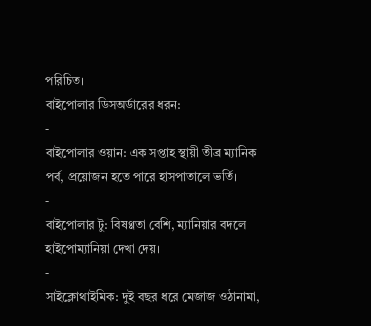পরিচিত।
বাইপোলার ডিসঅর্ডারের ধরন:
-
বাইপোলার ওয়ান: এক সপ্তাহ স্থায়ী তীব্র ম্যানিক পর্ব, প্রয়োজন হতে পারে হাসপাতালে ভর্তি।
-
বাইপোলার টু: বিষণ্ণতা বেশি, ম্যানিয়ার বদলে হাইপোম্যানিয়া দেখা দেয়।
-
সাইক্লোথাইমিক: দুই বছর ধরে মেজাজ ওঠানামা,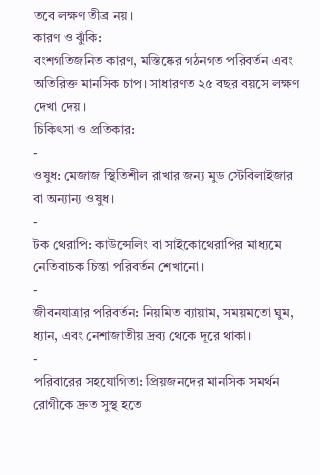তবে লক্ষণ তীব্র নয়।
কারণ ও ঝুঁকি:
বংশগতিজনিত কারণ, মস্তিষ্কের গঠনগত পরিবর্তন এবং অতিরিক্ত মানসিক চাপ। সাধারণত ২৫ বছর বয়সে লক্ষণ দেখা দেয়।
চিকিৎসা ও প্রতিকার:
-
ওষুধ: মেজাজ স্থিতিশীল রাখার জন্য মুড স্টেবিলাইজার বা অন্যান্য ওষুধ।
-
টক থেরাপি: কাউন্সেলিং বা সাইকোথেরাপির মাধ্যমে নেতিবাচক চিন্তা পরিবর্তন শেখানো।
-
জীবনযাত্রার পরিবর্তন: নিয়মিত ব্যায়াম, সময়মতো ঘুম, ধ্যান, এবং নেশাজাতীয় দ্রব্য থেকে দূরে থাকা।
-
পরিবারের সহযোগিতা: প্রিয়জনদের মানসিক সমর্থন রোগীকে দ্রুত সুস্থ হতে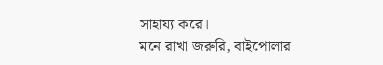সাহায্য করে।
মনে রাখা জরুরি, বাইপোলার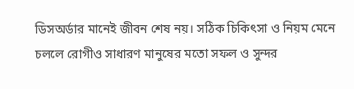ডিসঅর্ডার মানেই জীবন শেষ নয়। সঠিক চিকিৎসা ও নিয়ম মেনে চললে রোগীও সাধারণ মানুষের মতো সফল ও সুন্দর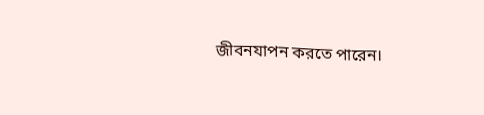জীবনযাপন করতে পারেন।